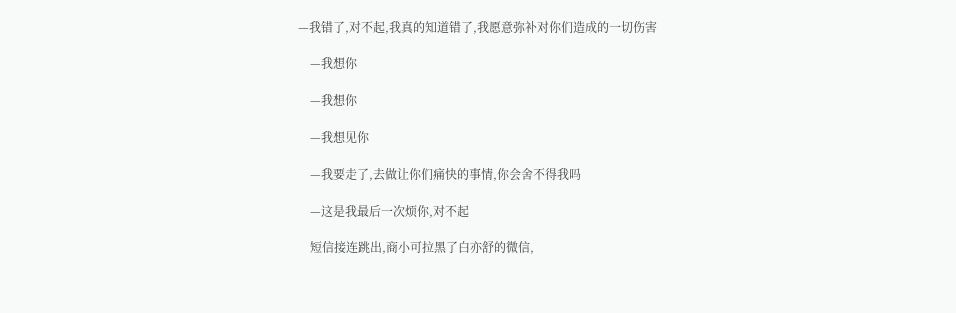—我错了,对不起,我真的知道错了,我愿意弥补对你们造成的一切伤害

    —我想你

    —我想你

    —我想见你

    —我要走了,去做让你们痛快的事情,你会舍不得我吗

    —这是我最后一次烦你,对不起

    短信接连跳出,商小可拉黑了白亦舒的微信,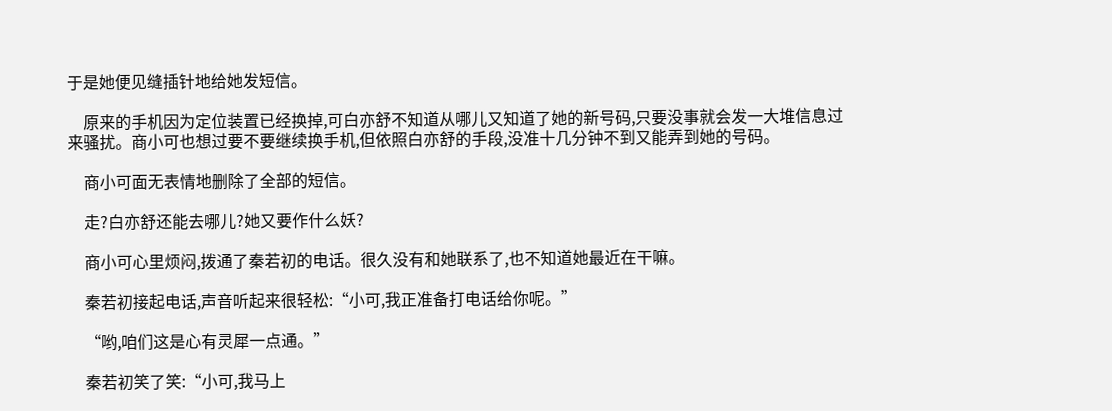于是她便见缝插针地给她发短信。

    原来的手机因为定位装置已经换掉,可白亦舒不知道从哪儿又知道了她的新号码,只要没事就会发一大堆信息过来骚扰。商小可也想过要不要继续换手机,但依照白亦舒的手段,没准十几分钟不到又能弄到她的号码。

    商小可面无表情地删除了全部的短信。

    走?白亦舒还能去哪儿?她又要作什么妖?

    商小可心里烦闷,拨通了秦若初的电话。很久没有和她联系了,也不知道她最近在干嘛。

    秦若初接起电话,声音听起来很轻松:“小可,我正准备打电话给你呢。”

    “哟,咱们这是心有灵犀一点通。”

    秦若初笑了笑:“小可,我马上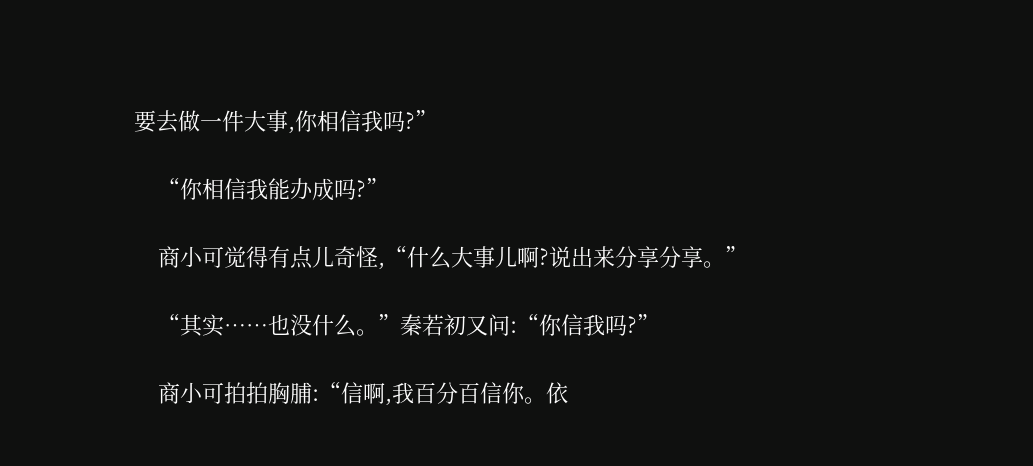要去做一件大事,你相信我吗?”

    “你相信我能办成吗?”

    商小可觉得有点儿奇怪,“什么大事儿啊?说出来分享分享。”

    “其实……也没什么。”秦若初又问:“你信我吗?”

    商小可拍拍胸脯:“信啊,我百分百信你。依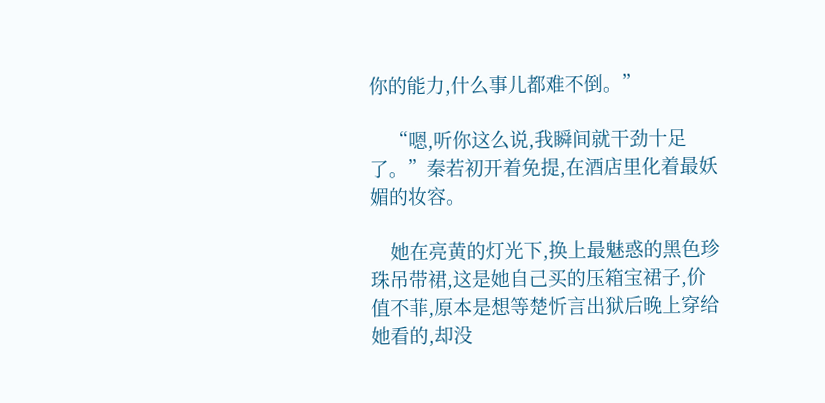你的能力,什么事儿都难不倒。”

    “嗯,听你这么说,我瞬间就干劲十足了。”秦若初开着免提,在酒店里化着最妖媚的妆容。

    她在亮黄的灯光下,换上最魅惑的黑色珍珠吊带裙,这是她自己买的压箱宝裙子,价值不菲,原本是想等楚忻言出狱后晚上穿给她看的,却没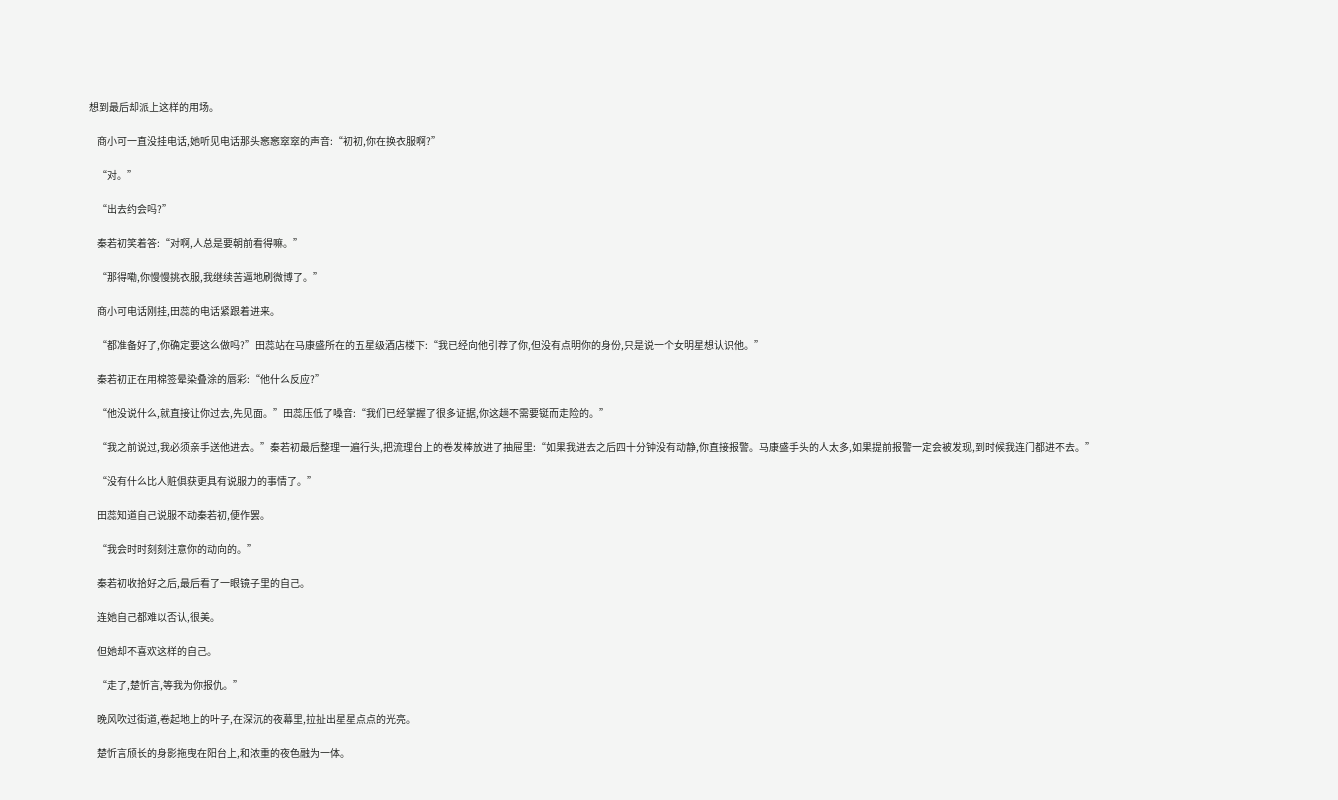想到最后却派上这样的用场。

    商小可一直没挂电话,她听见电话那头窸窸窣窣的声音:“初初,你在换衣服啊?”

    “对。”

    “出去约会吗?”

    秦若初笑着答:“对啊,人总是要朝前看得嘛。”

    “那得嘞,你慢慢挑衣服,我继续苦逼地刷微博了。”

    商小可电话刚挂,田蕊的电话紧跟着进来。

    “都准备好了,你确定要这么做吗?”田蕊站在马康盛所在的五星级酒店楼下:“我已经向他引荐了你,但没有点明你的身份,只是说一个女明星想认识他。”

    秦若初正在用棉签晕染叠涂的唇彩:“他什么反应?”

    “他没说什么,就直接让你过去,先见面。”田蕊压低了嗓音:“我们已经掌握了很多证据,你这趟不需要铤而走险的。”

    “我之前说过,我必须亲手送他进去。”秦若初最后整理一遍行头,把流理台上的卷发棒放进了抽屉里:“如果我进去之后四十分钟没有动静,你直接报警。马康盛手头的人太多,如果提前报警一定会被发现,到时候我连门都进不去。”

    “没有什么比人赃俱获更具有说服力的事情了。”

    田蕊知道自己说服不动秦若初,便作罢。

    “我会时时刻刻注意你的动向的。”

    秦若初收拾好之后,最后看了一眼镜子里的自己。

    连她自己都难以否认,很美。

    但她却不喜欢这样的自己。

    “走了,楚忻言,等我为你报仇。”

    晚风吹过街道,卷起地上的叶子,在深沉的夜幕里,拉扯出星星点点的光亮。

    楚忻言颀长的身影拖曳在阳台上,和浓重的夜色融为一体。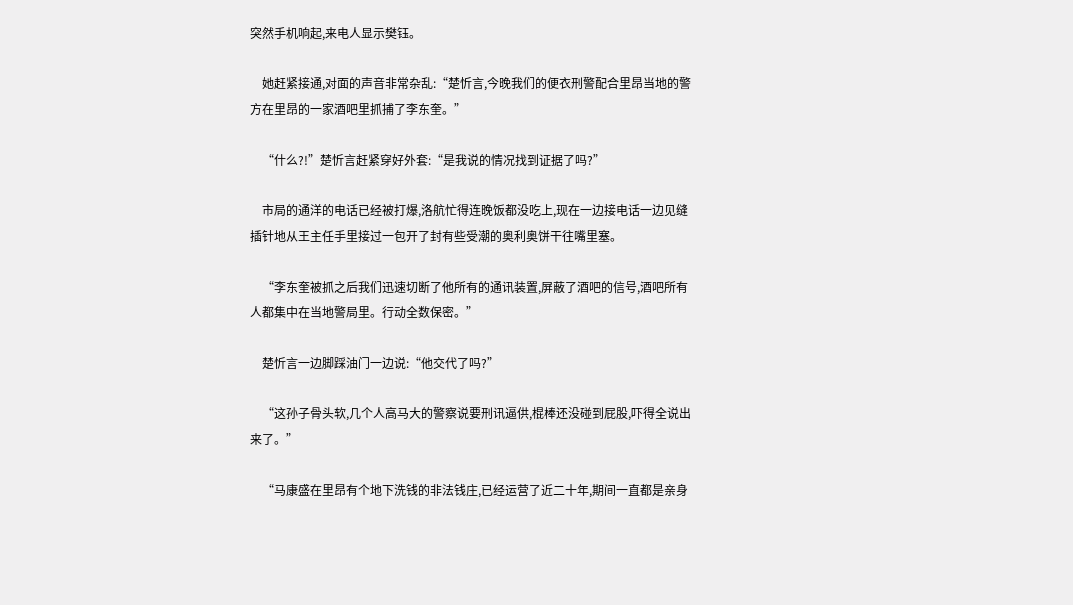突然手机响起,来电人显示樊钰。

    她赶紧接通,对面的声音非常杂乱:“楚忻言,今晚我们的便衣刑警配合里昂当地的警方在里昂的一家酒吧里抓捕了李东奎。”

    “什么?!”楚忻言赶紧穿好外套:“是我说的情况找到证据了吗?”

    市局的通洋的电话已经被打爆,洛航忙得连晚饭都没吃上,现在一边接电话一边见缝插针地从王主任手里接过一包开了封有些受潮的奥利奥饼干往嘴里塞。

    “李东奎被抓之后我们迅速切断了他所有的通讯装置,屏蔽了酒吧的信号,酒吧所有人都集中在当地警局里。行动全数保密。”

    楚忻言一边脚踩油门一边说:“他交代了吗?”

    “这孙子骨头软,几个人高马大的警察说要刑讯逼供,棍棒还没碰到屁股,吓得全说出来了。”

    “马康盛在里昂有个地下洗钱的非法钱庄,已经运营了近二十年,期间一直都是亲身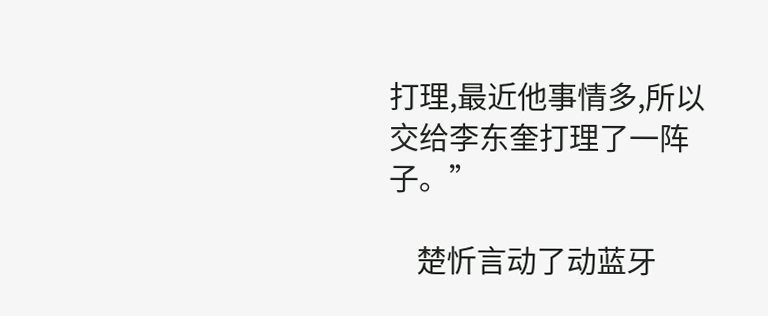打理,最近他事情多,所以交给李东奎打理了一阵子。”

    楚忻言动了动蓝牙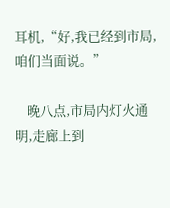耳机,“好,我已经到市局,咱们当面说。”

    晚八点,市局内灯火通明,走廊上到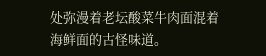处弥漫着老坛酸菜牛肉面混着海鲜面的古怪味道。